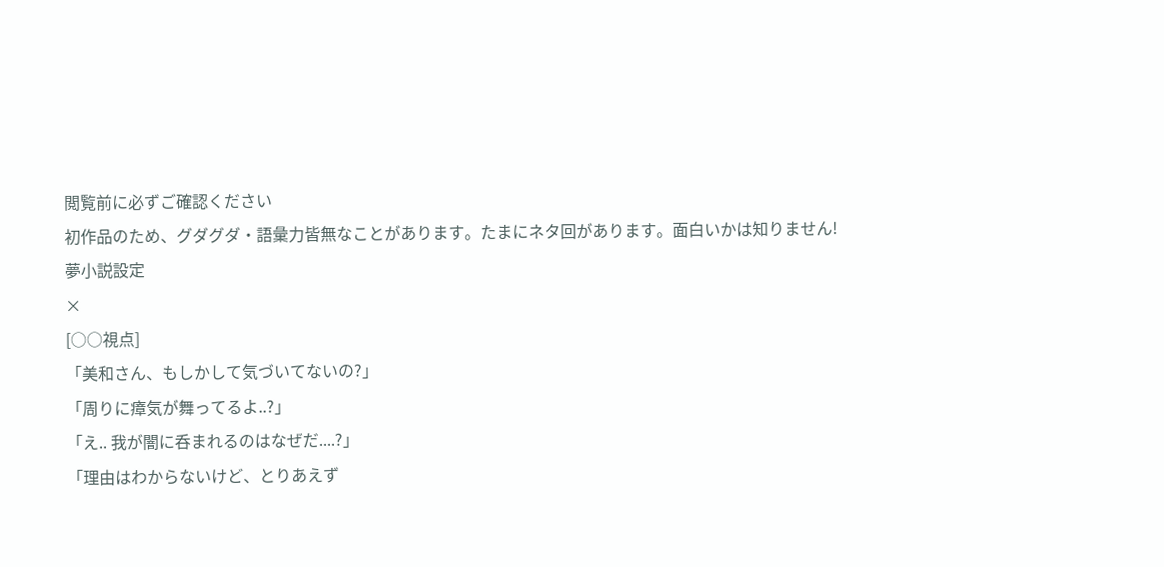閲覧前に必ずご確認ください
初作品のため、グダグダ・語彙力皆無なことがあります。たまにネタ回があります。面白いかは知りません!
夢小説設定
×
[○○視点]
「美和さん、もしかして気づいてないの?」
「周りに瘴気が舞ってるよ..?」
「え.. 我が闇に呑まれるのはなぜだ....?」
「理由はわからないけど、とりあえず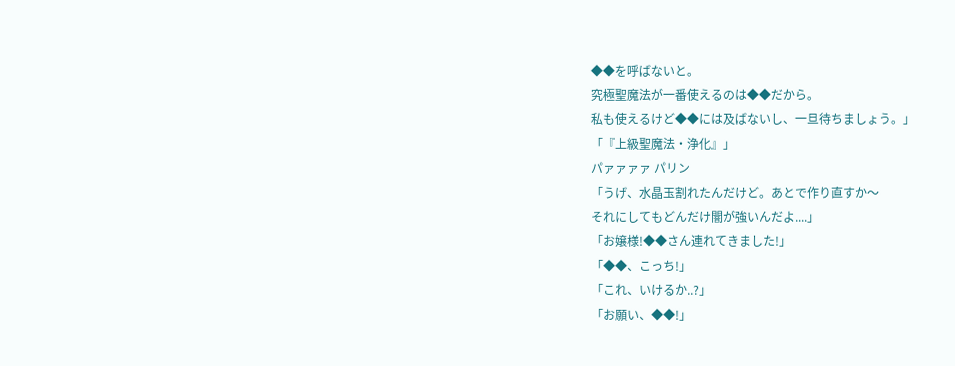◆◆を呼ばないと。
究極聖魔法が一番使えるのは◆◆だから。
私も使えるけど◆◆には及ばないし、一旦待ちましょう。」
「『上級聖魔法・浄化』」
パァァァァ パリン
「うげ、水晶玉割れたんだけど。あとで作り直すか〜
それにしてもどんだけ闇が強いんだよ....」
「お嬢様!◆◆さん連れてきました!」
「◆◆、こっち!」
「これ、いけるか..?」
「お願い、◆◆!」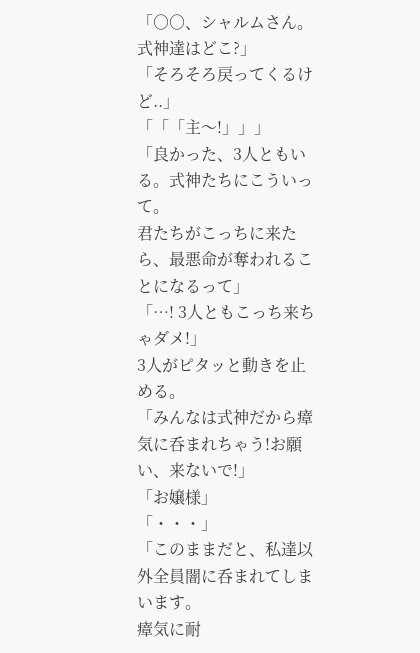「○○、シャルムさん。式神達はどこ?」
「そろそろ戻ってくるけど..」
「「「主〜!」」」
「良かった、3人ともいる。式神たちにこういって。
君たちがこっちに来たら、最悪命が奪われることになるって」
「…! 3人ともこっち来ちゃダメ!」
3人がピタッと動きを止める。
「みんなは式神だから瘴気に呑まれちゃう!お願い、来ないで!」
「お嬢様」
「・・・」
「このままだと、私達以外全員闇に呑まれてしまいます。
瘴気に耐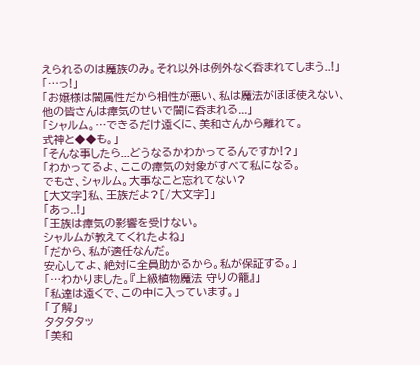えられるのは魔族のみ。それ以外は例外なく呑まれてしまう..!」
「…っ!」
「お嬢様は闇属性だから相性が悪い、私は魔法がほぼ使えない、
他の皆さんは瘴気のせいで闇に呑まれる...」
「シャルム。…できるだけ遠くに、美和さんから離れて。
式神と◆◆も。」
「そんな事したら...どうなるかわかってるんですか!?」
「わかってるよ、ここの瘴気の対象がすべて私になる。
でもさ、シャルム。大事なこと忘れてない?
[大文字]私、王族だよ?[/大文字]」
「あっ..!」
「王族は瘴気の影響を受けない。
シャルムが教えてくれたよね」
「だから、私が適任なんだ。
安心してよ、絶対に全員助かるから。私が保証する。」
「…わかりました。『上級植物魔法 守りの籠』」
「私達は遠くで、この中に入っています。」
「了解」
タタタタッ
「美和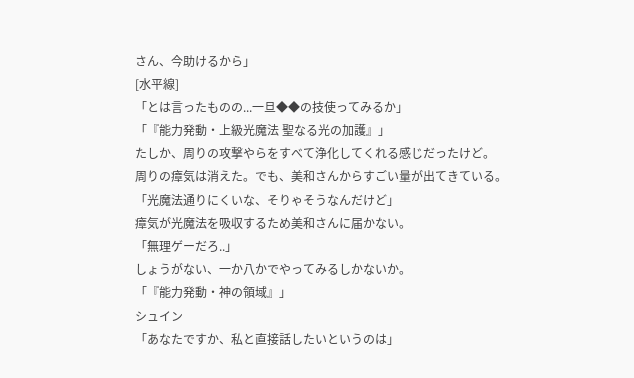さん、今助けるから」
[水平線]
「とは言ったものの...一旦◆◆の技使ってみるか」
「『能力発動・上級光魔法 聖なる光の加護』」
たしか、周りの攻撃やらをすべて浄化してくれる感じだったけど。
周りの瘴気は消えた。でも、美和さんからすごい量が出てきている。
「光魔法通りにくいな、そりゃそうなんだけど」
瘴気が光魔法を吸収するため美和さんに届かない。
「無理ゲーだろ..」
しょうがない、一か八かでやってみるしかないか。
「『能力発動・神の領域』」
シュイン
「あなたですか、私と直接話したいというのは」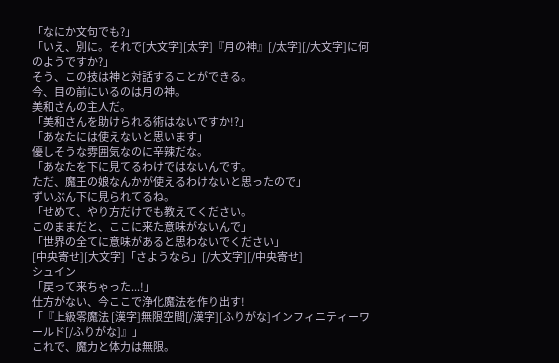「なにか文句でも?」
「いえ、別に。それで[大文字][太字]『月の神』[/太字][/大文字]に何のようですか?」
そう、この技は神と対話することができる。
今、目の前にいるのは月の神。
美和さんの主人だ。
「美和さんを助けられる術はないですか!?」
「あなたには使えないと思います」
優しそうな雰囲気なのに辛辣だな。
「あなたを下に見てるわけではないんです。
ただ、魔王の娘なんかが使えるわけないと思ったので」
ずいぶん下に見られてるね。
「せめて、やり方だけでも教えてください。
このままだと、ここに来た意味がないんで」
「世界の全てに意味があると思わないでください」
[中央寄せ][大文字]「さようなら」[/大文字][/中央寄せ]
シュイン
「戻って来ちゃった...!」
仕方がない、今ここで浄化魔法を作り出す!
「『上級零魔法 [漢字]無限空間[/漢字][ふりがな]インフィニティーワールド[/ふりがな]』」
これで、魔力と体力は無限。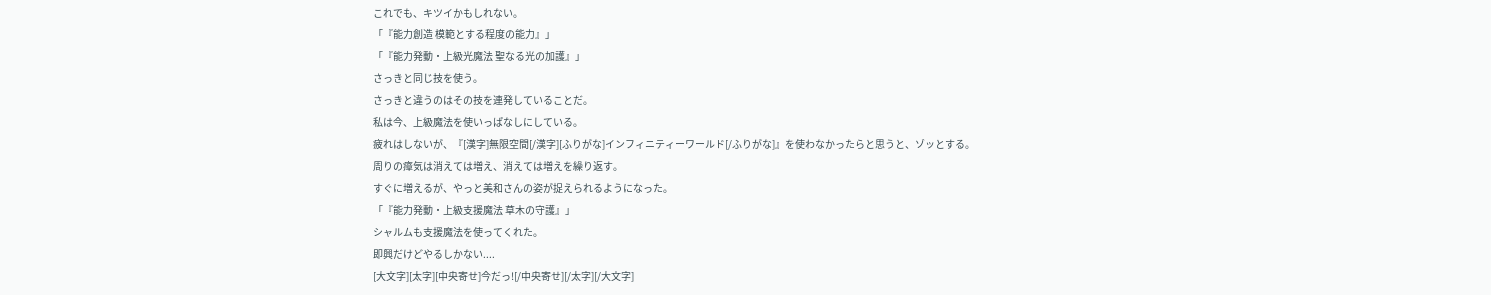これでも、キツイかもしれない。
「『能力創造 模範とする程度の能力』」
「『能力発動・上級光魔法 聖なる光の加護』」
さっきと同じ技を使う。
さっきと違うのはその技を連発していることだ。
私は今、上級魔法を使いっぱなしにしている。
疲れはしないが、『[漢字]無限空間[/漢字][ふりがな]インフィニティーワールド[/ふりがな]』を使わなかったらと思うと、ゾッとする。
周りの瘴気は消えては増え、消えては増えを繰り返す。
すぐに増えるが、やっと美和さんの姿が捉えられるようになった。
「『能力発動・上級支援魔法 草木の守護』」
シャルムも支援魔法を使ってくれた。
即興だけどやるしかない....
[大文字][太字][中央寄せ]今だっ![/中央寄せ][/太字][/大文字]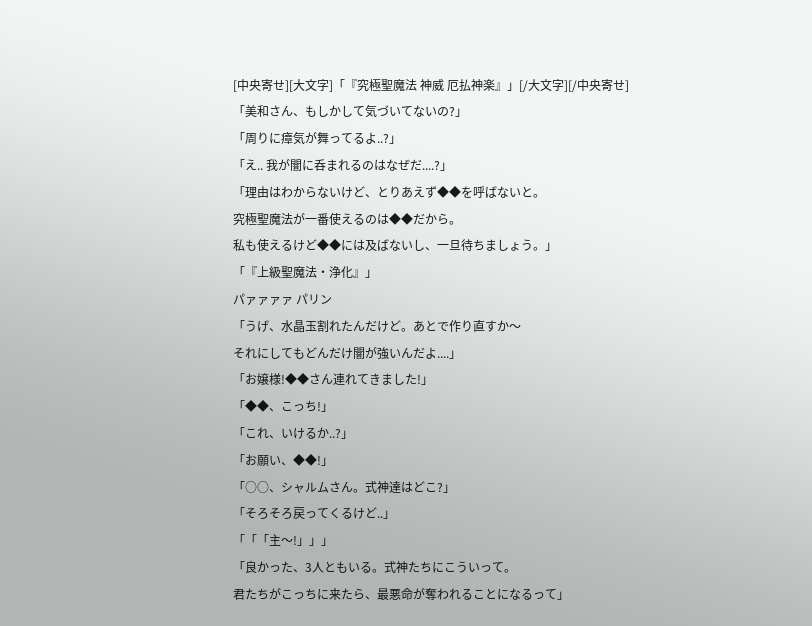[中央寄せ][大文字]「『究極聖魔法 神威 厄払神楽』」[/大文字][/中央寄せ]
「美和さん、もしかして気づいてないの?」
「周りに瘴気が舞ってるよ..?」
「え.. 我が闇に呑まれるのはなぜだ....?」
「理由はわからないけど、とりあえず◆◆を呼ばないと。
究極聖魔法が一番使えるのは◆◆だから。
私も使えるけど◆◆には及ばないし、一旦待ちましょう。」
「『上級聖魔法・浄化』」
パァァァァ パリン
「うげ、水晶玉割れたんだけど。あとで作り直すか〜
それにしてもどんだけ闇が強いんだよ....」
「お嬢様!◆◆さん連れてきました!」
「◆◆、こっち!」
「これ、いけるか..?」
「お願い、◆◆!」
「○○、シャルムさん。式神達はどこ?」
「そろそろ戻ってくるけど..」
「「「主〜!」」」
「良かった、3人ともいる。式神たちにこういって。
君たちがこっちに来たら、最悪命が奪われることになるって」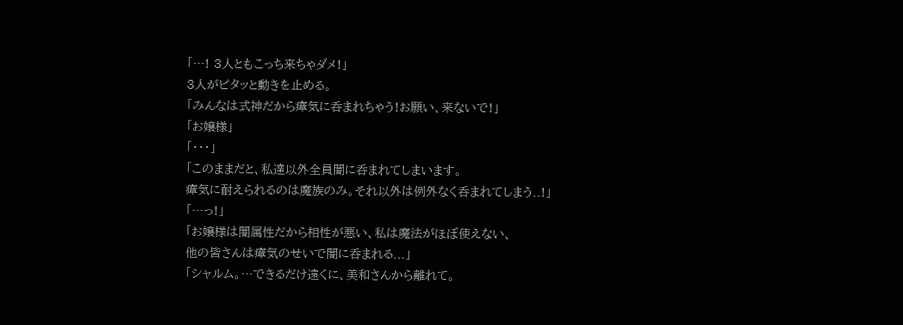「…! 3人ともこっち来ちゃダメ!」
3人がピタッと動きを止める。
「みんなは式神だから瘴気に呑まれちゃう!お願い、来ないで!」
「お嬢様」
「・・・」
「このままだと、私達以外全員闇に呑まれてしまいます。
瘴気に耐えられるのは魔族のみ。それ以外は例外なく呑まれてしまう..!」
「…っ!」
「お嬢様は闇属性だから相性が悪い、私は魔法がほぼ使えない、
他の皆さんは瘴気のせいで闇に呑まれる...」
「シャルム。…できるだけ遠くに、美和さんから離れて。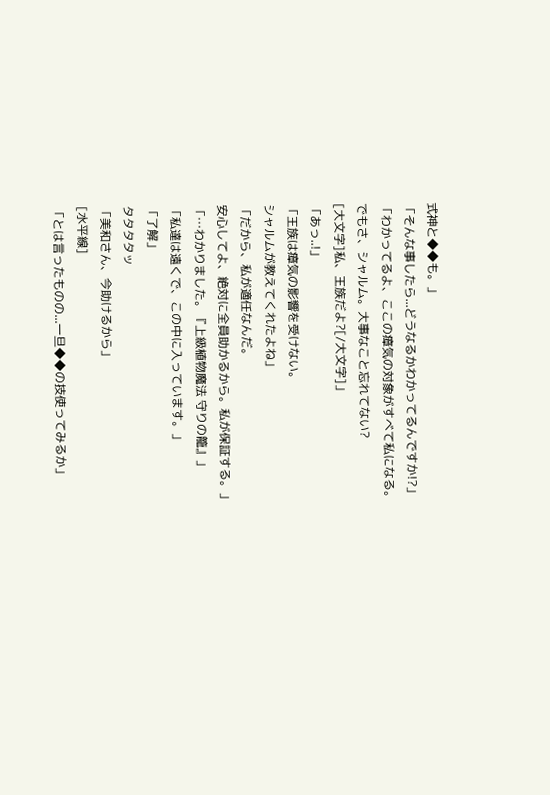式神と◆◆も。」
「そんな事したら...どうなるかわかってるんですか!?」
「わかってるよ、ここの瘴気の対象がすべて私になる。
でもさ、シャルム。大事なこと忘れてない?
[大文字]私、王族だよ?[/大文字]」
「あっ..!」
「王族は瘴気の影響を受けない。
シャルムが教えてくれたよね」
「だから、私が適任なんだ。
安心してよ、絶対に全員助かるから。私が保証する。」
「…わかりました。『上級植物魔法 守りの籠』」
「私達は遠くで、この中に入っています。」
「了解」
タタタタッ
「美和さん、今助けるから」
[水平線]
「とは言ったものの...一旦◆◆の技使ってみるか」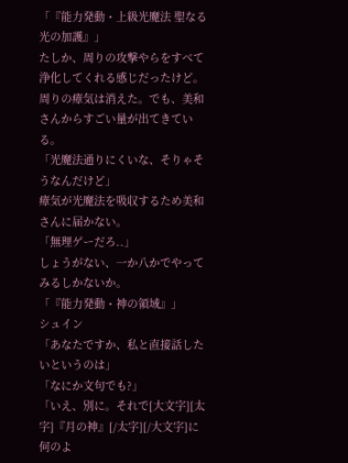「『能力発動・上級光魔法 聖なる光の加護』」
たしか、周りの攻撃やらをすべて浄化してくれる感じだったけど。
周りの瘴気は消えた。でも、美和さんからすごい量が出てきている。
「光魔法通りにくいな、そりゃそうなんだけど」
瘴気が光魔法を吸収するため美和さんに届かない。
「無理ゲーだろ..」
しょうがない、一か八かでやってみるしかないか。
「『能力発動・神の領域』」
シュイン
「あなたですか、私と直接話したいというのは」
「なにか文句でも?」
「いえ、別に。それで[大文字][太字]『月の神』[/太字][/大文字]に何のよ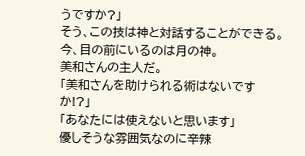うですか?」
そう、この技は神と対話することができる。
今、目の前にいるのは月の神。
美和さんの主人だ。
「美和さんを助けられる術はないですか!?」
「あなたには使えないと思います」
優しそうな雰囲気なのに辛辣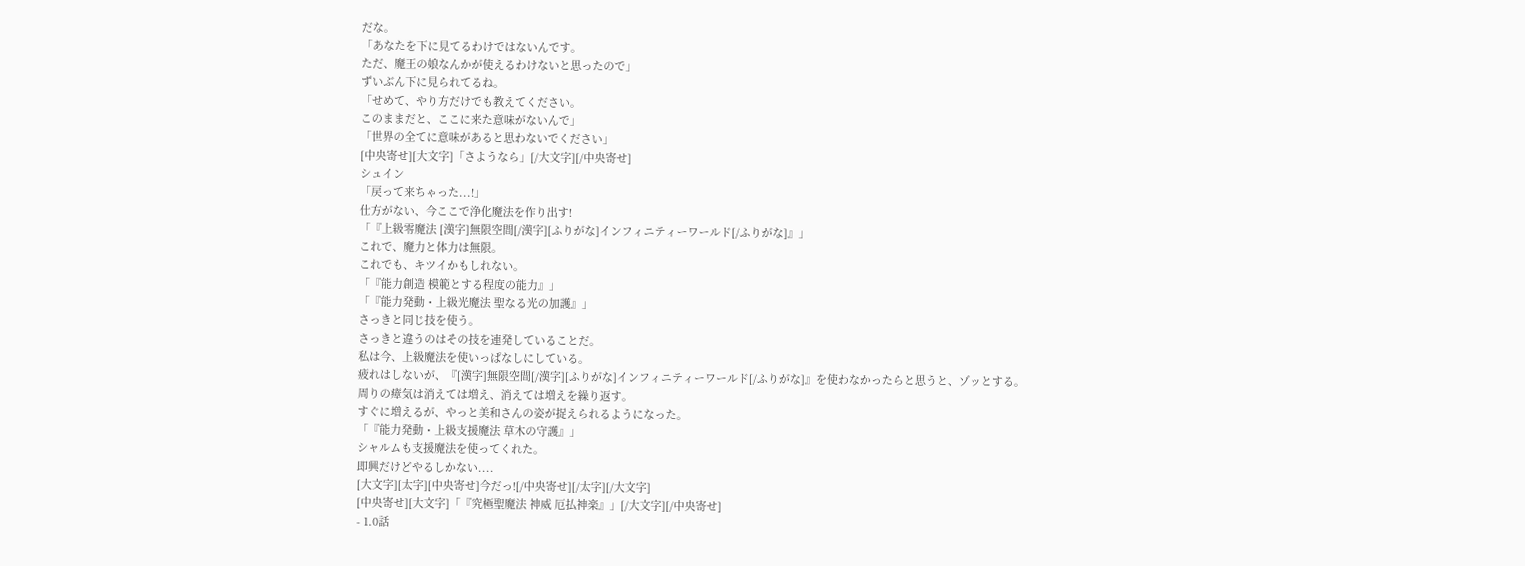だな。
「あなたを下に見てるわけではないんです。
ただ、魔王の娘なんかが使えるわけないと思ったので」
ずいぶん下に見られてるね。
「せめて、やり方だけでも教えてください。
このままだと、ここに来た意味がないんで」
「世界の全てに意味があると思わないでください」
[中央寄せ][大文字]「さようなら」[/大文字][/中央寄せ]
シュイン
「戻って来ちゃった...!」
仕方がない、今ここで浄化魔法を作り出す!
「『上級零魔法 [漢字]無限空間[/漢字][ふりがな]インフィニティーワールド[/ふりがな]』」
これで、魔力と体力は無限。
これでも、キツイかもしれない。
「『能力創造 模範とする程度の能力』」
「『能力発動・上級光魔法 聖なる光の加護』」
さっきと同じ技を使う。
さっきと違うのはその技を連発していることだ。
私は今、上級魔法を使いっぱなしにしている。
疲れはしないが、『[漢字]無限空間[/漢字][ふりがな]インフィニティーワールド[/ふりがな]』を使わなかったらと思うと、ゾッとする。
周りの瘴気は消えては増え、消えては増えを繰り返す。
すぐに増えるが、やっと美和さんの姿が捉えられるようになった。
「『能力発動・上級支援魔法 草木の守護』」
シャルムも支援魔法を使ってくれた。
即興だけどやるしかない....
[大文字][太字][中央寄せ]今だっ![/中央寄せ][/太字][/大文字]
[中央寄せ][大文字]「『究極聖魔法 神威 厄払神楽』」[/大文字][/中央寄せ]
- 1.0話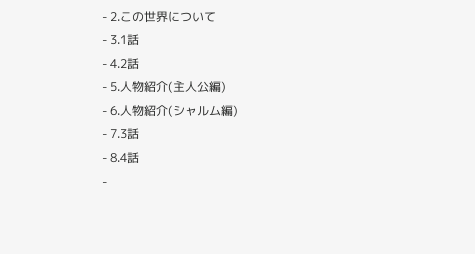- 2.この世界について
- 3.1話
- 4.2話
- 5.人物紹介(主人公編)
- 6.人物紹介(シャルム編)
- 7.3話
- 8.4話
-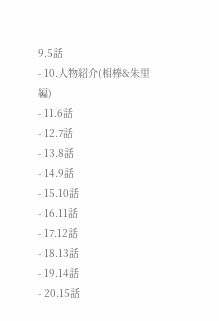9.5話
- 10.人物紹介(相棒&朱里編)
- 11.6話
- 12.7話
- 13.8話
- 14.9話
- 15.10話
- 16.11話
- 17.12話
- 18.13話
- 19.14話
- 20.15話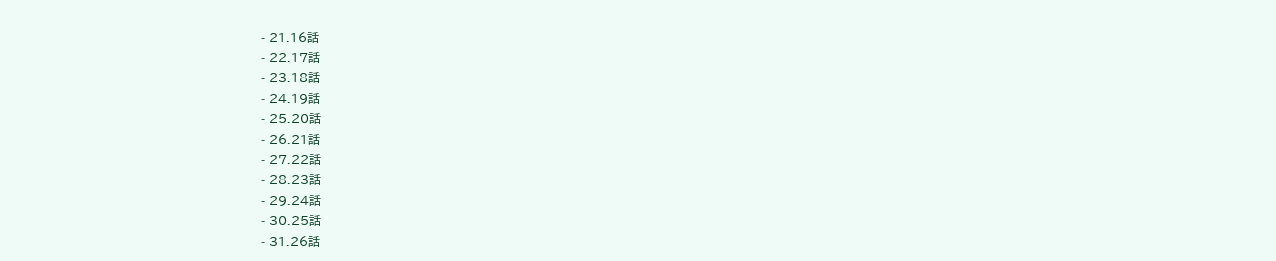- 21.16話
- 22.17話
- 23.18話
- 24.19話
- 25.20話
- 26.21話
- 27.22話
- 28.23話
- 29.24話
- 30.25話
- 31.26話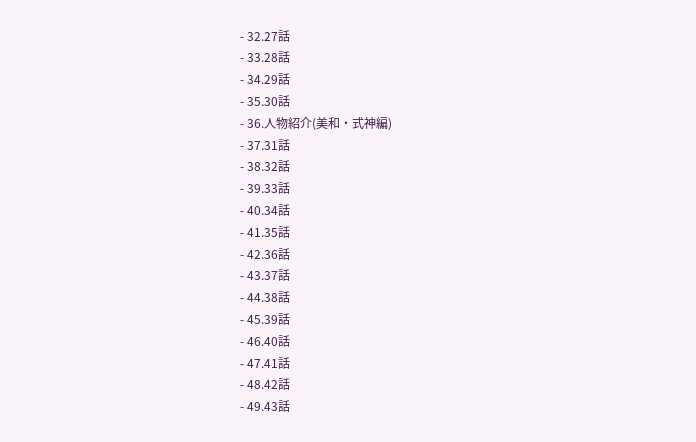- 32.27話
- 33.28話
- 34.29話
- 35.30話
- 36.人物紹介(美和・式神編)
- 37.31話
- 38.32話
- 39.33話
- 40.34話
- 41.35話
- 42.36話
- 43.37話
- 44.38話
- 45.39話
- 46.40話
- 47.41話
- 48.42話
- 49.43話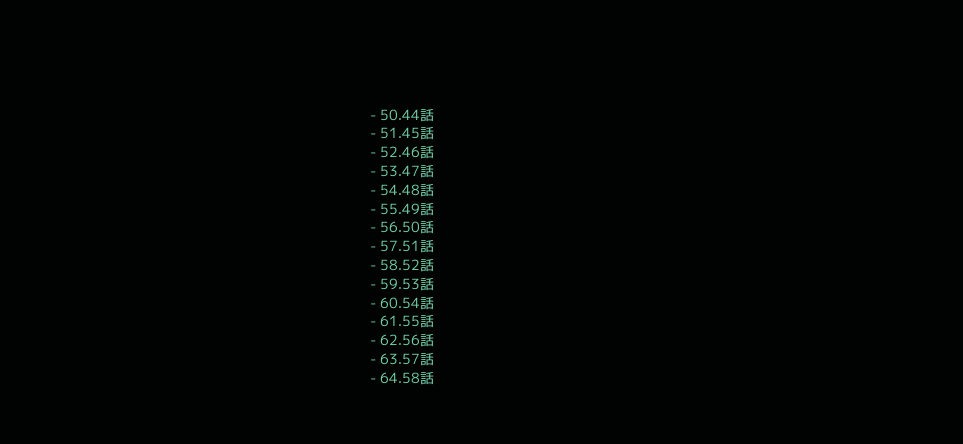- 50.44話
- 51.45話
- 52.46話
- 53.47話
- 54.48話
- 55.49話
- 56.50話
- 57.51話
- 58.52話
- 59.53話
- 60.54話
- 61.55話
- 62.56話
- 63.57話
- 64.58話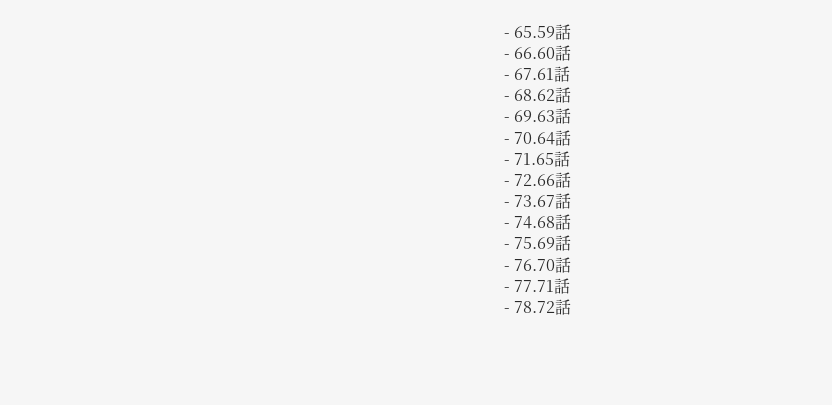- 65.59話
- 66.60話
- 67.61話
- 68.62話
- 69.63話
- 70.64話
- 71.65話
- 72.66話
- 73.67話
- 74.68話
- 75.69話
- 76.70話
- 77.71話
- 78.72話